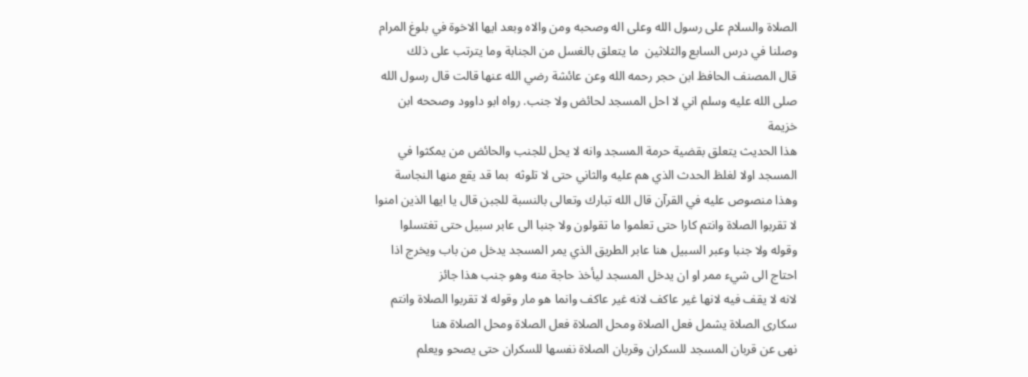الصلاة والسلام على رسول الله وعلى اله وصحبه ومن والاه وبعد ايها الاخوة في بلوغ المرام وصلنا في درس السابع والثلاثين  ما يتعلق بالغسل من الجنابة وما يترتب على ذلك
قال المصنف الحافظ ابن حجر رحمه الله وعن عائشة رضي الله عنها قالت قال رسول الله صلى الله عليه وسلم اني لا احل المسجد لحائض ولا جنب. رواه ابو داوود وصححه ابن خزيمة
هذا الحديث يتعلق بقضية حرمة المسجد وانه لا يحل للجنب والحائض من يمكثوا في المسجد اولا لغلظ الحدث الذي هم عليه والثاني حتى لا تلوثه  بما قد يقع منها النجاسة
وهذا منصوص عليه في القرآن قال الله تبارك وتعالى بالنسبة للجبن قال يا ايها الذين امنوا لا تقربوا الصلاة وانتم كارا حتى تعلموا ما تقولون ولا جنبا الى عابر سبيل حتى تغتسلوا
وقوله ولا جنبا وعبر السبيل هنا عابر الطريق الذي يمر المسجد يدخل من باب ويخرج اذا احتاج الى شيء ممر او ان يدخل المسجد ليأخذ حاجة منه وهو جنب هذا جائز
لانه لا يقف فيه لانها غير عاكف لانه غير عاكف وانما هو مار وقوله لا تقربوا الصلاة وانتم سكارى الصلاة يشمل فعل الصلاة ومحل الصلاة فعل الصلاة ومحل الصلاة هنا
نهى عن قربان المسجد للسكران وقربان الصلاة نفسها للسكران حتى يصحو ويعلم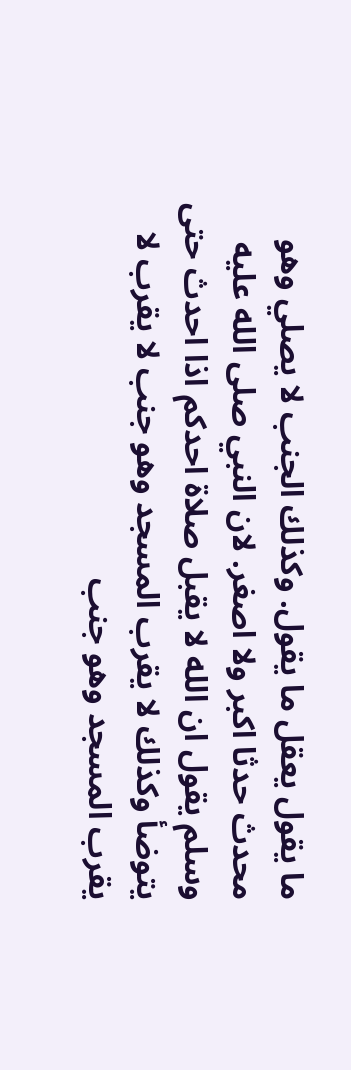ما يقول يعقل ما يقول. وكذلك الجنب لا يصلي وهو محدث حدثا اكبر ولا اصغر. لان النبي صلى الله عليه وسلم يقول ان الله لا يقبل صلاة احدكم اذا احدث حتى
يتوضأ وكذلك لا يقرب المسجد وهو جنب لا يقرب لا يقرب المسجد وهو جنب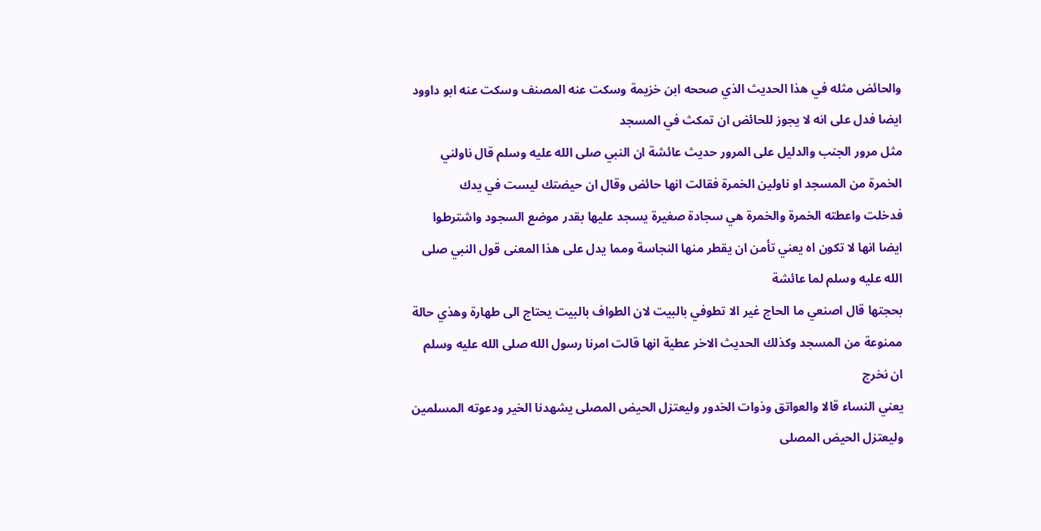والحائض مثله في هذا الحديث الذي صححه ابن خزيمة وسكت عنه المصنف وسكت عنه ابو داوود ايضا فدل على انه لا يجوز للحائض ان تمكث في المسجد
مثل مرور الجنب والدليل على المرور حديث عائشة ان النبي صلى الله عليه وسلم قال ناولني الخمرة من المسجد او ناولين الخمرة فقالت انها حائض وقال ان حيضتك ليست في يدك
فدخلت واعطته الخمرة والخمرة هي سجادة صغيرة يسجد عليها بقدر موضع السجود واشترطوا ايضا انها لا تكون اه يعني تأمن ان يقطر منها النجاسة ومما يدل على هذا المعنى قول النبي صلى الله عليه وسلم لما عائشة
بحجتها قال اصنعي ما الحاج غير الا تطوفي بالبيت لان الطواف بالبيت يحتاج الى طهارة وهذي حالة ممنوعة من المسجد وكذلك الحديث الاخر عطية انها قالت امرنا رسول الله صلى الله عليه وسلم ان نخرج
يعني النساء قالا والعواتق وذوات الخدور وليعتزل الحيض المصلى يشهدنا الخير ودعوته المسلمين وليعتزل الحيض المصلى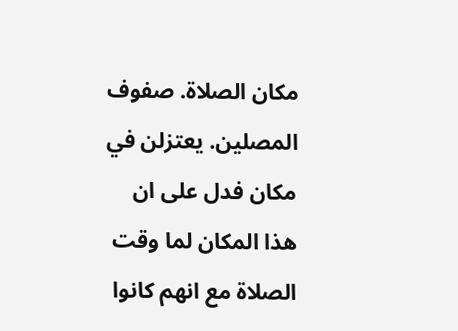مكان الصلاة. صفوف المصلين. يعتزلن في مكان فدل على ان هذا المكان لما وقت الصلاة مع انهم كانوا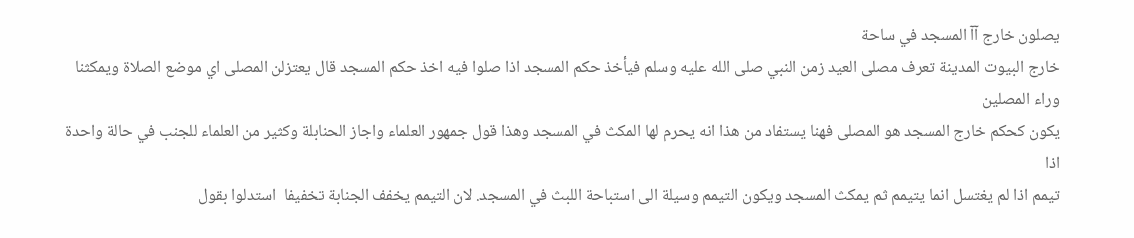يصلون خارج آآ المسجد في ساحة
خارج البيوت المدينة تعرف مصلى العيد زمن النبي صلى الله عليه وسلم فيأخذ حكم المسجد اذا صلوا فيه اخذ حكم المسجد قال يعتزلن المصلى اي موضع الصلاة ويمكثنا وراء المصلين
يكون كحكم خارج المسجد هو المصلى فهنا يستفاد من هذا انه يحرم لها المكث في المسجد وهذا قول جمهور العلماء واجاز الحنابلة وكثير من العلماء للجنب في حالة واحدة اذا
تيمم اذا لم يغتسل انما يتيمم ثم يمكث المسجد ويكون التيمم وسيلة الى استباحة اللبث في المسجد. لان التيمم يخفف الجنابة تخفيفا  استدلوا بقول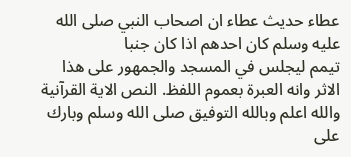عطاء حديث عطاء ان اصحاب النبي صلى الله عليه وسلم كان احدهم اذا كان جنبا
تيمم ليجلس في المسجد والجمهور على هذا الاثر وانه العبرة بعموم اللفظ. النص الاية القرآنية والله اعلم وبالله التوفيق صلى الله وسلم وبارك على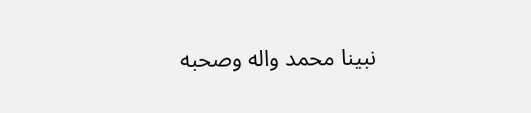نبينا محمد واله وصحبه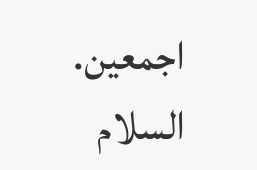اجمعين. السلام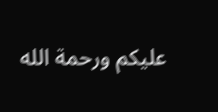عليكم ورحمة الله